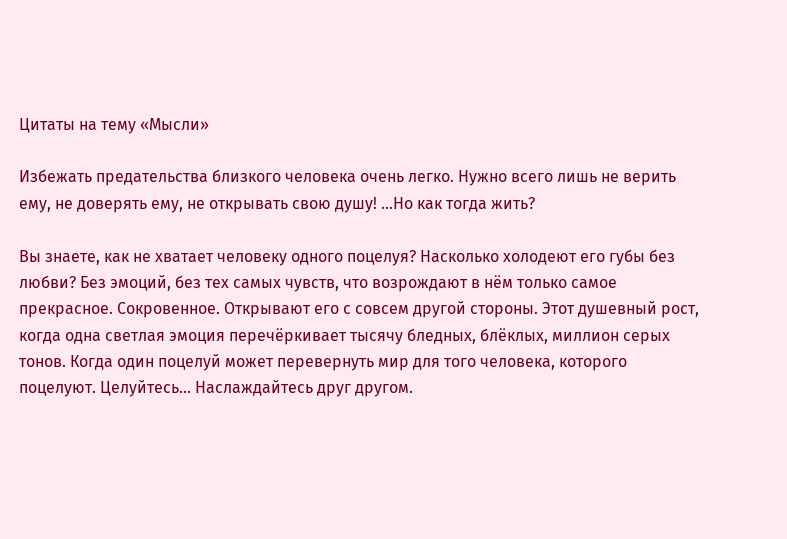Цитаты на тему «Мысли»

Избежать предательства близкого человека очень легко. Нужно всего лишь не верить ему, не доверять ему, не открывать свою душу! …Но как тогда жить?

Вы знаете, как не хватает человеку одного поцелуя? Насколько холодеют его губы без любви? Без эмоций, без тех самых чувств, что возрождают в нём только самое прекрасное. Сокровенное. Открывают его с совсем другой стороны. Этот душевный рост, когда одна светлая эмоция перечёркивает тысячу бледных, блёклых, миллион серых тонов. Когда один поцелуй может перевернуть мир для того человека, которого поцелуют. Целуйтесь… Наслаждайтесь друг другом.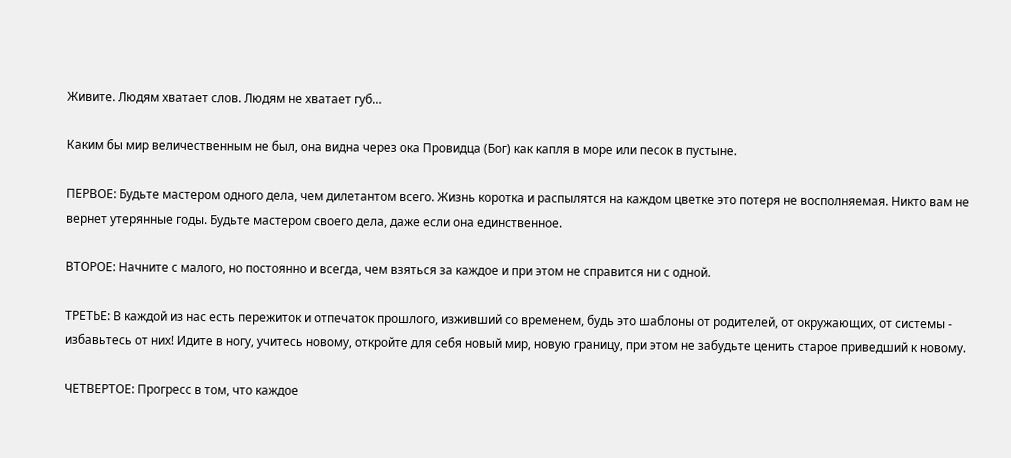Живите. Людям хватает слов. Людям не хватает губ…

Каким бы мир величественным не был, она видна через ока Провидца (Бог) как капля в море или песок в пустыне.

ПЕРВОЕ: Будьте мастером одного дела, чем дилетантом всего. Жизнь коротка и распылятся на каждом цветке это потеря не восполняемая. Никто вам не вернет утерянные годы. Будьте мастером своего дела, даже если она единственное.

ВТОРОЕ: Начните с малого, но постоянно и всегда, чем взяться за каждое и при этом не справится ни с одной.

ТРЕТЬЕ: В каждой из нас есть пережиток и отпечаток прошлого, изживший со временем, будь это шаблоны от родителей, от окружающих, от системы - избавьтесь от них! Идите в ногу, учитесь новому, откройте для себя новый мир, новую границу, при этом не забудьте ценить старое приведший к новому.

ЧЕТВЕРТОЕ: Прогресс в том, что каждое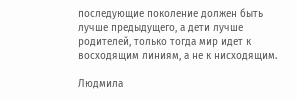последующие поколение должен быть лучше предыдущего, а дети лучше родителей, только тогда мир идет к восходящим линиям, а не к нисходящим.

Людмила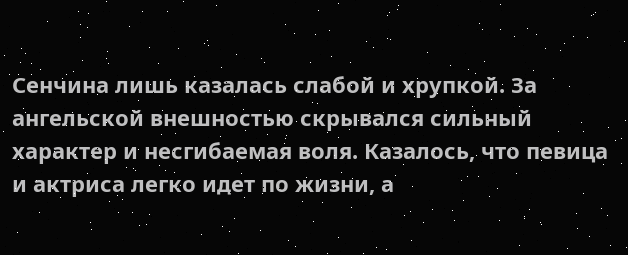Сенчина лишь казалась слабой и хрупкой. За ангельской внешностью скрывался сильный характер и несгибаемая воля. Казалось, что певица и актриса легко идет по жизни, а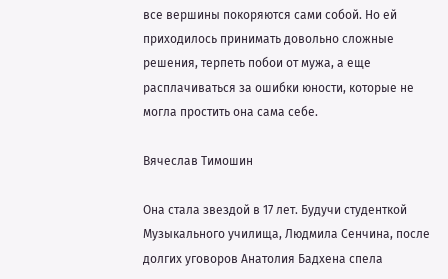все вершины покоряются сами собой. Но ей приходилось принимать довольно сложные решения, терпеть побои от мужа, а еще расплачиваться за ошибки юности, которые не могла простить она сама себе.

Вячеслав Тимошин

Она стала звездой в 17 лет. Будучи студенткой Музыкального училища, Людмила Сенчина, после долгих уговоров Анатолия Бадхена спела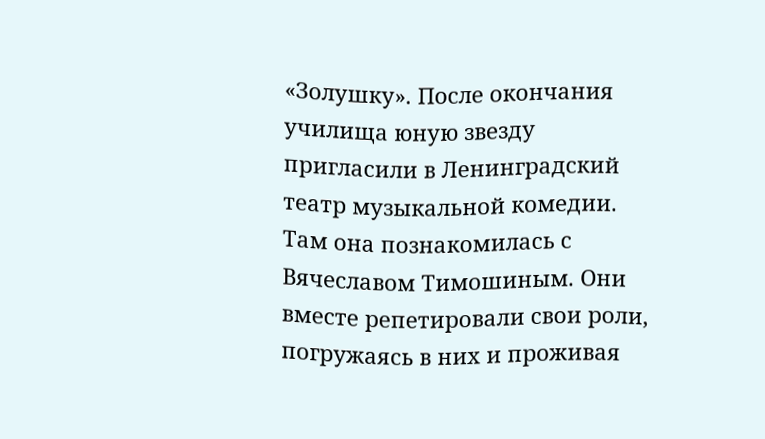«Золушку». После окончания училища юную звезду пригласили в Ленинградский театр музыкальной комедии. Там она познакомилась с Вячеславом Тимошиным. Они вместе репетировали свои роли, погружаясь в них и проживая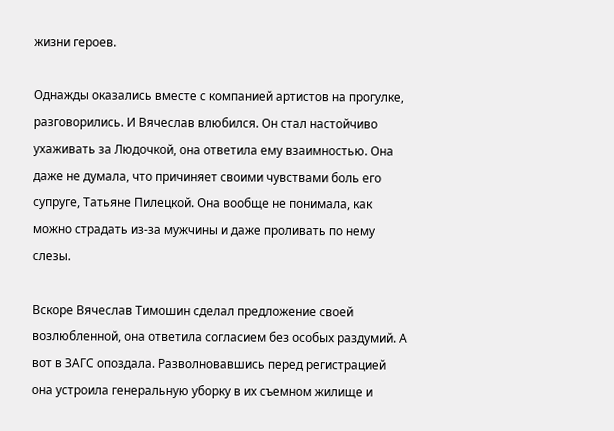жизни героев.

Однажды оказались вместе с компанией артистов на прогулке, разговорились. И Вячеслав влюбился. Он стал настойчиво ухаживать за Людочкой, она ответила ему взаимностью. Она даже не думала, что причиняет своими чувствами боль его супруге, Татьяне Пилецкой. Она вообще не понимала, как можно страдать из-за мужчины и даже проливать по нему слезы.

Вскоре Вячеслав Тимошин сделал предложение своей возлюбленной, она ответила согласием без особых раздумий. А вот в ЗАГС опоздала. Разволновавшись перед регистрацией она устроила генеральную уборку в их съемном жилище и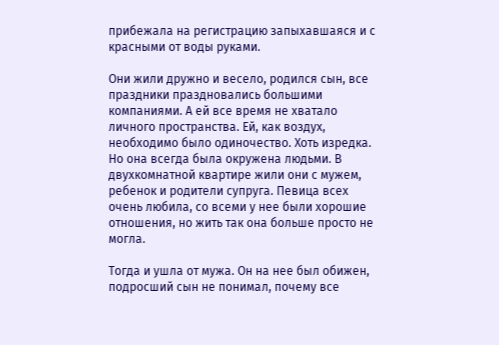прибежала на регистрацию запыхавшаяся и с красными от воды руками.

Они жили дружно и весело, родился сын, все праздники праздновались большими компаниями. А ей все время не хватало личного пространства. Ей, как воздух, необходимо было одиночество. Хоть изредка. Но она всегда была окружена людьми. В двухкомнатной квартире жили они с мужем, ребенок и родители супруга. Певица всех очень любила, со всеми у нее были хорошие отношения, но жить так она больше просто не могла.

Тогда и ушла от мужа. Он на нее был обижен, подросший сын не понимал, почему все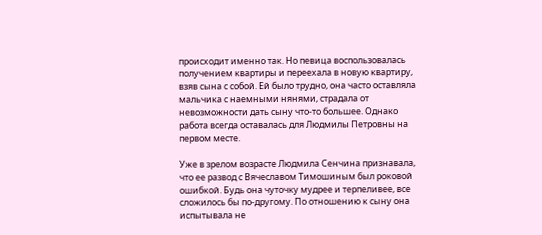происходит именно так. Но певица воспользовалась получением квартиры и переехала в новую квартиру, взяв сына с собой. Ей было трудно, она часто оставляла мальчика с наемными нянями, страдала от невозможности дать сыну что-то большее. Однако работа всегда оставалась для Людмилы Петровны на первом месте.

Уже в зрелом возрасте Людмила Сенчина признавала, что ее развод с Вячеславом Тимошиным был роковой ошибкой. Будь она чуточку мудрее и терпеливее, все сложилось бы по-другому. По отношению к сыну она испытывала не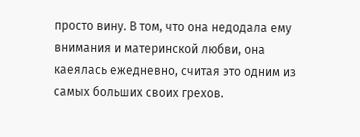просто вину. В том, что она недодала ему внимания и материнской любви, она каеялась ежедневно, считая это одним из самых больших своих грехов.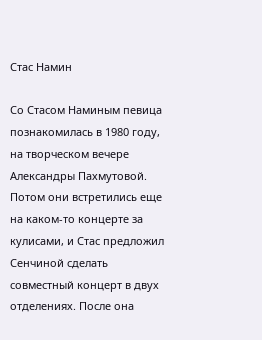Стас Намин

Со Стасом Наминым певица познакомилась в 1980 году, на творческом вечере Александры Пахмутовой. Потом они встретились еще на каком-то концерте за кулисами, и Стас предложил Сенчиной сделать совместный концерт в двух отделениях. После она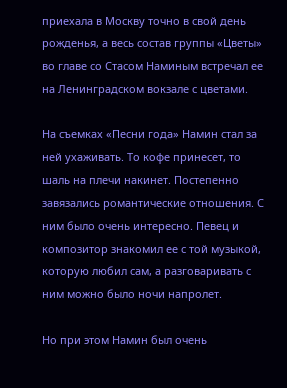приехала в Москву точно в свой день рожденья, а весь состав группы «Цветы» во главе со Стасом Наминым встречал ее на Ленинградском вокзале с цветами.

На съемках «Песни года» Намин стал за ней ухаживать. То кофе принесет, то шаль на плечи накинет. Постепенно завязались романтические отношения. С ним было очень интересно. Певец и композитор знакомил ее с той музыкой, которую любил сам, а разговаривать с ним можно было ночи напролет.

Но при этом Намин был очень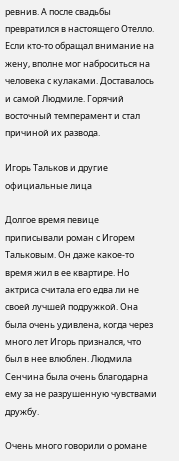ревнив. А после свадьбы превратился в настоящего Отелло. Если кто-то обращал внимание на жену, вполне мог наброситься на человека с кулаками. Доставалось и самой Людмиле. Горячий восточный темперамент и стал причиной их развода.

Игорь Тальков и другие официальные лица

Долгое время певице приписывали роман с Игорем Тальковым. Он даже какое-то время жил в ее квартире. Но актриса считала его едва ли не своей лучшей подружкой. Она была очень удивлена, когда через много лет Игорь признался, что был в нее влюблен. Людмила Сенчина была очень благодарна ему за не разрушенную чувствами дружбу.

Очень много говорили о романе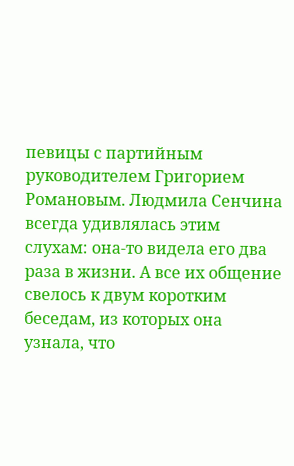певицы с партийным руководителем Григорием Романовым. Людмила Сенчина всегда удивлялась этим слухам: она-то видела его два раза в жизни. А все их общение свелось к двум коротким беседам, из которых она узнала, что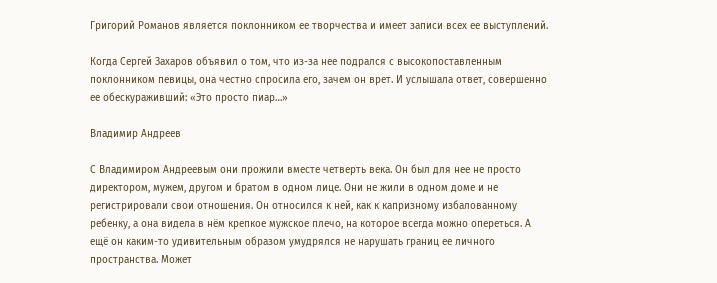Григорий Романов является поклонником ее творчества и имеет записи всех ее выступлений.

Когда Сергей Захаров объявил о том, что из-за нее подрался с высокопоставленным поклонником певицы, она честно спросила его, зачем он врет. И услышала ответ, совершенно ее обескураживший: «Это просто пиар…»

Владимир Андреев

С Владимиром Андреевым они прожили вместе четверть века. Он был для нее не просто директором, мужем, другом и братом в одном лице. Они не жили в одном доме и не регистрировали свои отношения. Он относился к ней, как к капризному избалованному ребенку, а она видела в нём крепкое мужское плечо, на которое всегда можно опереться. А ещё он каким-то удивительным образом умудрялся не нарушать границ ее личного пространства. Может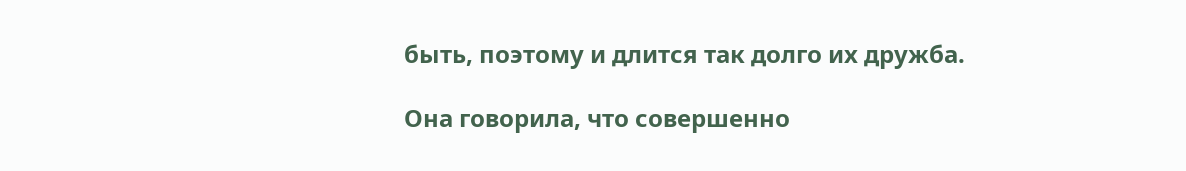быть, поэтому и длится так долго их дружба.

Она говорила, что совершенно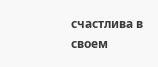счастлива в своем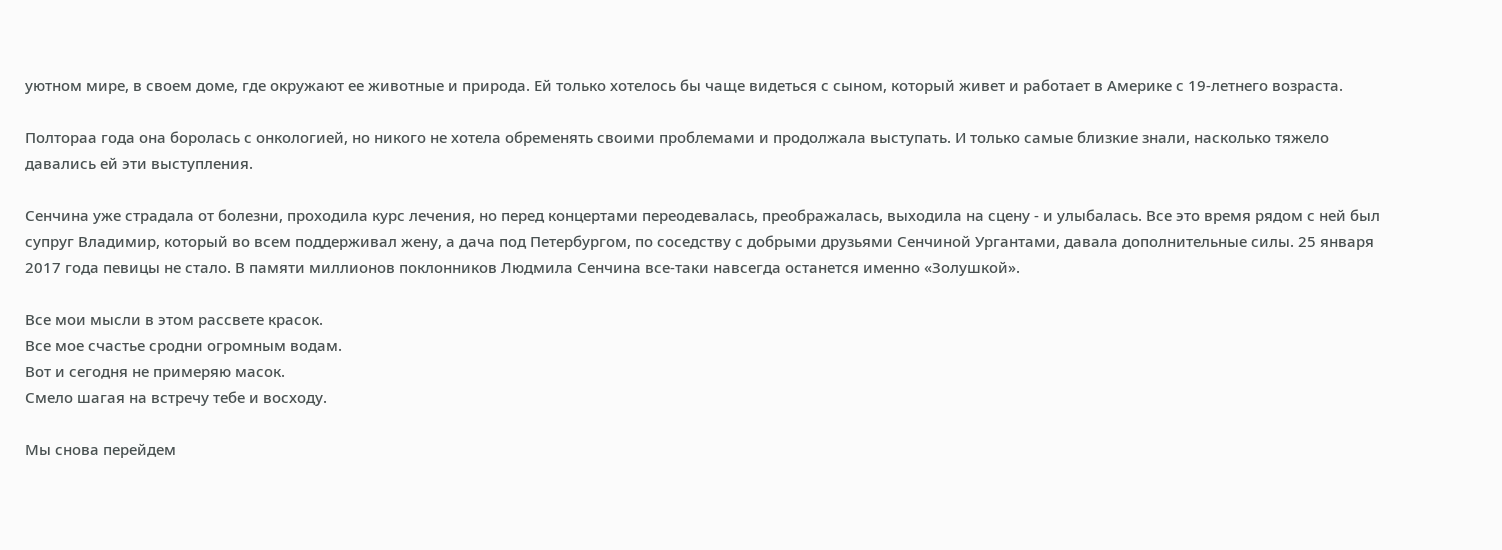уютном мире, в своем доме, где окружают ее животные и природа. Ей только хотелось бы чаще видеться с сыном, который живет и работает в Америке с 19-летнего возраста.

Полтораа года она боролась с онкологией, но никого не хотела обременять своими проблемами и продолжала выступать. И только самые близкие знали, насколько тяжело давались ей эти выступления.

Сенчина уже страдала от болезни, проходила курс лечения, но перед концертами переодевалась, преображалась, выходила на сцену - и улыбалась. Все это время рядом с ней был супруг Владимир, который во всем поддерживал жену, а дача под Петербургом, по соседству с добрыми друзьями Сенчиной Ургантами, давала дополнительные силы. 25 января 2017 года певицы не стало. В памяти миллионов поклонников Людмила Сенчина все-таки навсегда останется именно «Золушкой».

Все мои мысли в этом рассвете красок.
Все мое счастье сродни огромным водам.
Вот и сегодня не примеряю масок.
Смело шагая на встречу тебе и восходу.

Мы снова перейдем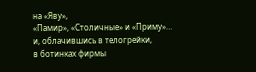на «Яву»,
«Памир», «Столичные» и «Приму»…
и, облачившись в телогрейки,
в ботинках фирмы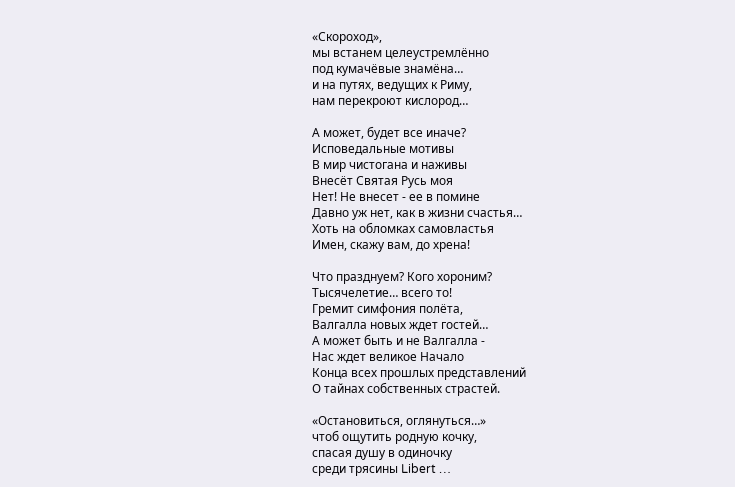«Скороход»,
мы встанем целеустремлённо
под кумачёвые знамёна…
и на путях, ведущих к Риму,
нам перекроют кислород…

А может, будет все иначе?
Исповедальные мотивы
В мир чистогана и наживы
Внесёт Святая Русь моя
Нет! Не внесет - ее в помине
Давно уж нет, как в жизни счастья…
Хоть на обломках самовластья
Имен, скажу вам, до хрена!

Что празднуем? Кого хороним?
Тысячелетие… всего то!
Гремит симфония полёта,
Валгалла новых ждет гостей…
А может быть и не Валгалла -
Нас ждет великое Начало
Конца всех прошлых представлений
О тайнах собственных страстей.

«Остановиться, оглянуться…»
чтоб ощутить родную кочку,
спасая душу в одиночку
среди трясины Libert …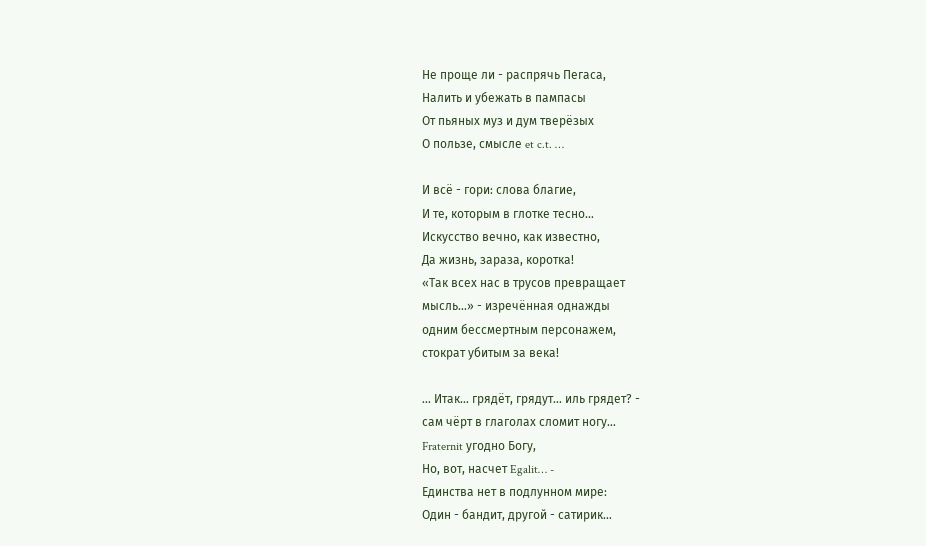Не проще ли - распрячь Пегаса,
Налить и убежать в пампасы
От пьяных муз и дум тверёзых
О пользе, смысле et c.t. …

И всё - гори: слова благие,
И те, которым в глотке тесно…
Искусство вечно, как известно,
Да жизнь, зараза, коротка!
«Так всех нас в трусов превращает
мысль…» - изречённая однажды
одним бессмертным персонажем,
стократ убитым за века!

… Итак… грядёт, грядут… иль грядет? -
сам чёрт в глаголах сломит ногу…
Fraternit угодно Богу,
Но, вот, насчет Egalit… -
Единства нет в подлунном мире:
Один - бандит, другой - сатирик…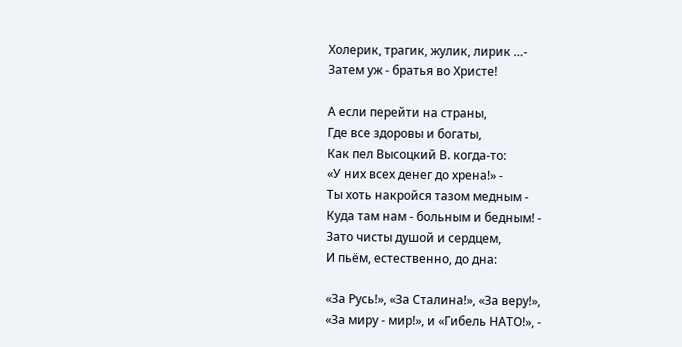Холерик, трагик, жулик, лирик …-
Затем уж - братья во Христе!

А если перейти на страны,
Где все здоровы и богаты,
Как пел Высоцкий В. когда-то:
«У них всех денег до хрена!» -
Ты хоть накройся тазом медным -
Куда там нам - больным и бедным! -
Зато чисты душой и сердцем,
И пьём, естественно, до дна:

«За Русь!», «За Сталина!», «За веру!»,
«За миру - мир!», и «Гибель НАТО!», -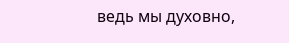ведь мы духовно,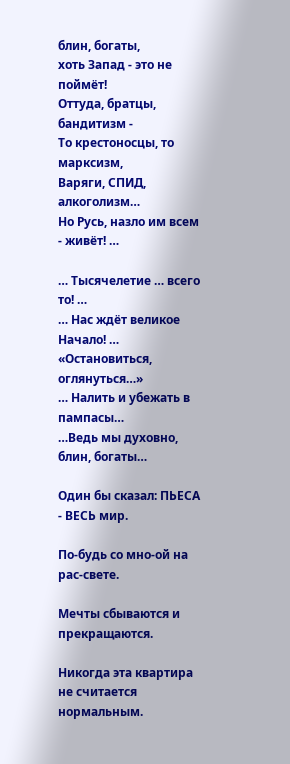блин, богаты,
хоть Запад - это не поймёт!
Оттуда, братцы, бандитизм -
То крестоносцы, то марксизм,
Варяги, СПИД, алкоголизм…
Но Русь, назло им всем - живёт! …

… Тысячелетие … всего то! …
… Нас ждёт великое Начало! …
«Остановиться, оглянуться…»
… Налить и убежать в пампасы…
…Ведь мы духовно, блин, богаты…

Один бы сказал: ПЬЕСА - ВЕСЬ мир.

По-будь со мно-ой на рас-свете.

Мечты сбываются и прекращаются.

Никогда эта квартира не считается нормальным.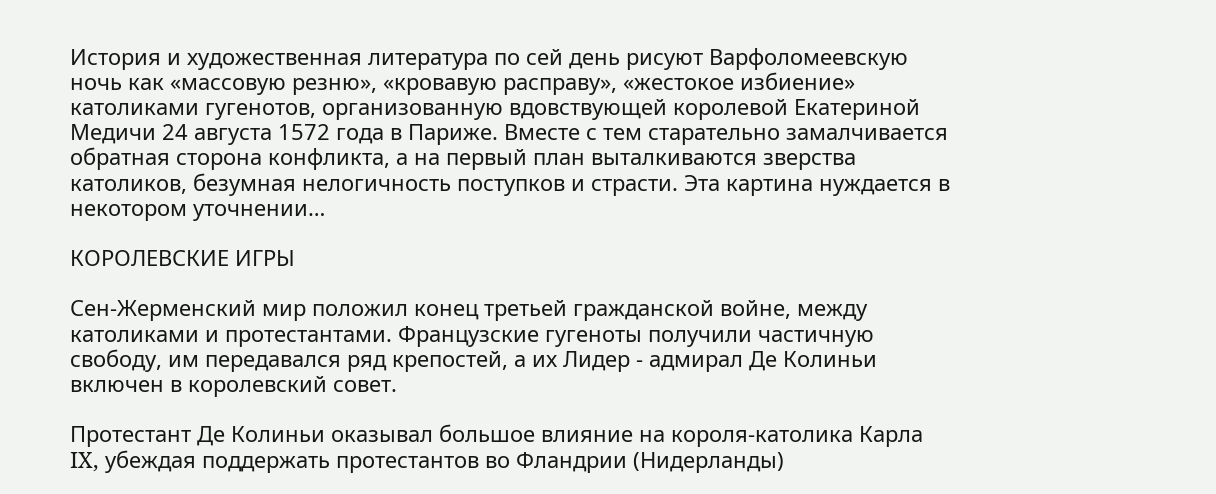История и художественная литература по сей день рисуют Варфоломеевскую ночь как «массовую резню», «кровавую расправу», «жестокое избиение» католиками гугенотов, организованную вдовствующей королевой Екатериной Медичи 24 августа 1572 года в Париже. Вместе с тем старательно замалчивается обратная сторона конфликта, а на первый план выталкиваются зверства католиков, безумная нелогичность поступков и страсти. Эта картина нуждается в некотором уточнении…

КОРОЛЕВСКИЕ ИГРЫ

Сен-Жерменский мир положил конец третьей гражданской войне, между католиками и протестантами. Французские гугеноты получили частичную свободу, им передавался ряд крепостей, а их Лидер - адмирал Де Колиньи включен в королевский совет.

Протестант Де Колиньи оказывал большое влияние на короля-католика Карла IX, убеждая поддержать протестантов во Фландрии (Нидерланды)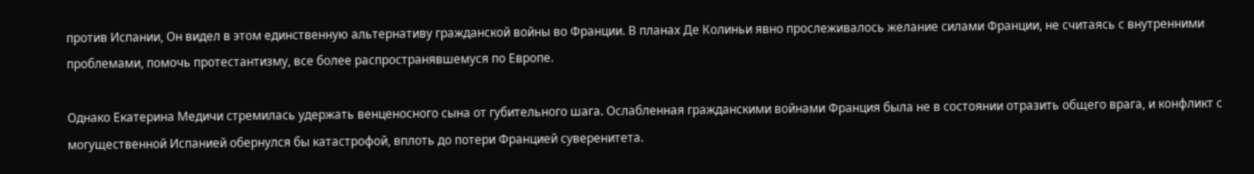против Испании, Он видел в этом единственную альтернативу гражданской войны во Франции. В планах Де Колиньи явно прослеживалось желание силами Франции, не считаясь с внутренними проблемами, помочь протестантизму, все более распространявшемуся по Европе.

Однако Екатерина Медичи стремилась удержать венценосного сына от губительного шага. Ослабленная гражданскими войнами Франция была не в состоянии отразить общего врага, и конфликт с могущественной Испанией обернулся бы катастрофой, вплоть до потери Францией суверенитета.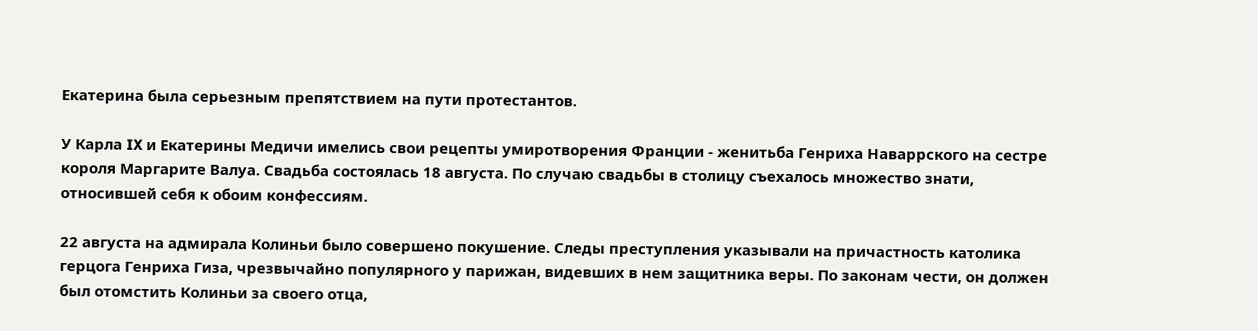Екатерина была серьезным препятствием на пути протестантов.

У Карла IX и Екатерины Медичи имелись свои рецепты умиротворения Франции - женитьба Генриха Наваррского на сестре короля Маргарите Валуа. Свадьба состоялась 18 августа. По случаю свадьбы в столицу съехалось множество знати, относившей себя к обоим конфессиям.

22 августа на адмирала Колиньи было совершено покушение. Следы преступления указывали на причастность католика герцога Генриха Гиза, чрезвычайно популярного у парижан, видевших в нем защитника веры. По законам чести, он должен был отомстить Колиньи за своего отца,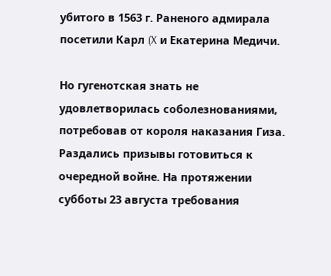убитого в 1563 г. Раненого адмирала посетили Карл (X и Екатерина Медичи.

Но гугенотская знать не удовлетворилась соболезнованиями, потребовав от короля наказания Гиза. Раздались призывы готовиться к очередной войне. На протяжении субботы 23 августа требования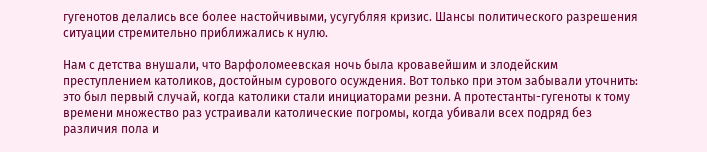гугенотов делались все более настойчивыми, усугубляя кризис. Шансы политического разрешения ситуации стремительно приближались к нулю.

Нам с детства внушали, что Варфоломеевская ночь была кровавейшим и злодейским преступлением католиков, достойным сурового осуждения. Вот только при этом забывали уточнить: это был первый случай, когда католики стали инициаторами резни. А протестанты-гугеноты к тому времени множество раз устраивали католические погромы, когда убивали всех подряд без различия пола и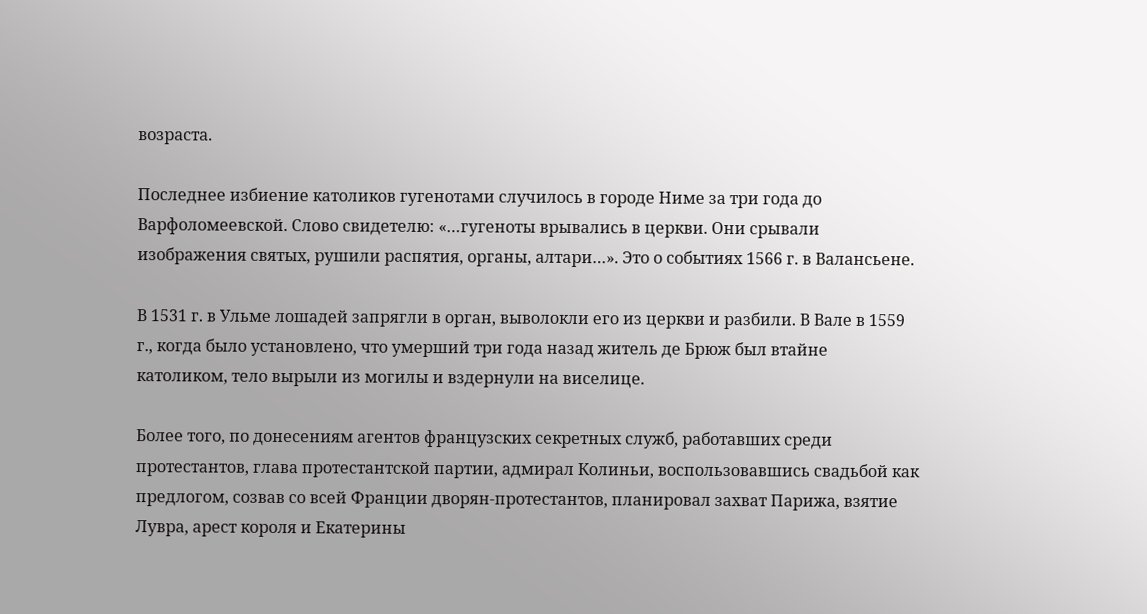возраста.

Последнее избиение католиков гугенотами случилось в городе Ниме за три года до Варфоломеевской. Слово свидетелю: «…гугеноты врывались в церкви. Они срывали изображения святых, рушили распятия, органы, алтари…». Это о событиях 1566 г. в Валансьене.

В 1531 г. в Ульме лошадей запрягли в орган, выволокли его из церкви и разбили. В Вале в 1559 г., когда было установлено, что умерший три года назад житель де Брюж был втайне католиком, тело вырыли из могилы и вздернули на виселице.

Более того, по донесениям агентов французских секретных служб, работавших среди протестантов, глава протестантской партии, адмирал Колиньи, воспользовавшись свадьбой как предлогом, созвав со всей Франции дворян-протестантов, планировал захват Парижа, взятие Лувра, арест короля и Екатерины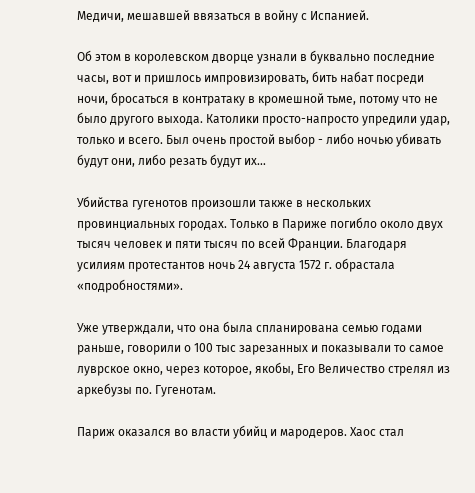Медичи, мешавшей ввязаться в войну с Испанией.

Об этом в королевском дворце узнали в буквально последние часы, вот и пришлось импровизировать, бить набат посреди ночи, бросаться в контратаку в кромешной тьме, потому что не было другого выхода. Католики просто-напросто упредили удар, только и всего. Был очень простой выбор - либо ночью убивать будут они, либо резать будут их…

Убийства гугенотов произошли также в нескольких провинциальных городах. Только в Париже погибло около двух тысяч человек и пяти тысяч по всей Франции. Благодаря усилиям протестантов ночь 24 августа 1572 г. обрастала «подробностями».

Уже утверждали, что она была спланирована семью годами раньше, говорили о 100 тыс зарезанных и показывали то самое луврское окно, через которое, якобы, Его Величество стрелял из аркебузы по. Гугенотам.

Париж оказался во власти убийц и мародеров. Хаос стал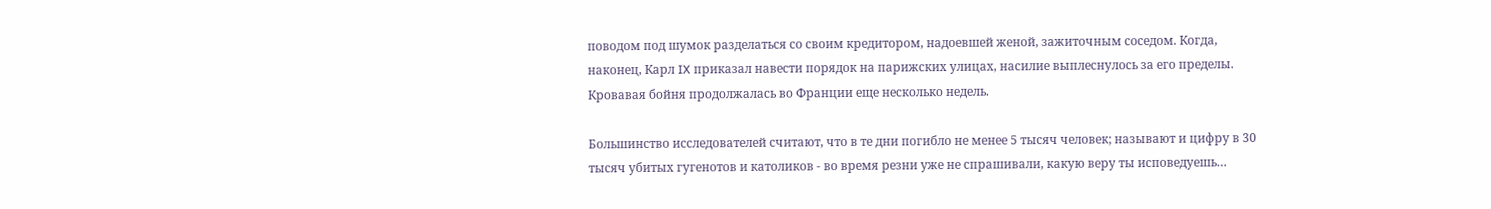поводом под шумок разделаться со своим кредитором, надоевшей женой, зажиточным соседом. Когда, наконец, Карл IX приказал навести порядок на парижских улицах, насилие выплеснулось за его пределы. Кровавая бойня продолжалась во Франции еще несколько недель.

Большинство исследователей считают, что в те дни погибло не менее 5 тысяч человек; называют и цифру в 30 тысяч убитых гугенотов и католиков - во время резни уже не спрашивали, какую веру ты исповедуешь…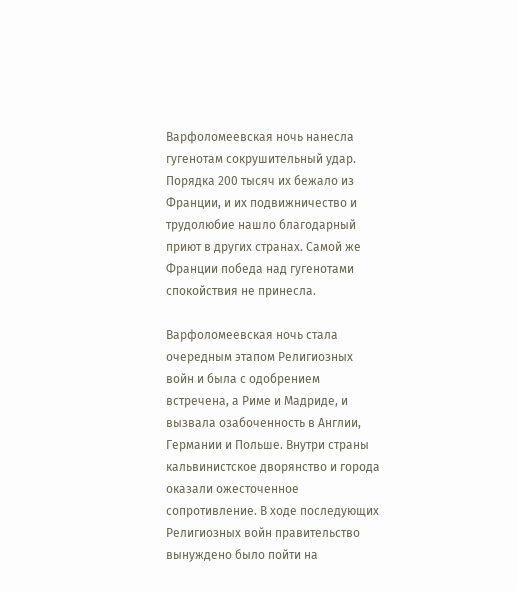Варфоломеевская ночь нанесла гугенотам сокрушительный удар. Порядка 200 тысяч их бежало из Франции, и их подвижничество и трудолюбие нашло благодарный приют в других странах. Самой же Франции победа над гугенотами спокойствия не принесла.

Варфоломеевская ночь стала очередным этапом Религиозных войн и была с одобрением встречена, а Риме и Мадриде, и вызвала озабоченность в Англии, Германии и Польше. Внутри страны кальвинистское дворянство и города оказали ожесточенное сопротивление. В ходе последующих Религиозных войн правительство вынуждено было пойти на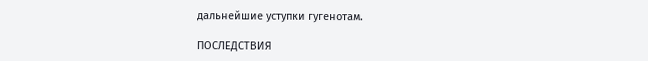дальнейшие уступки гугенотам.

ПОСЛЕДСТВИЯ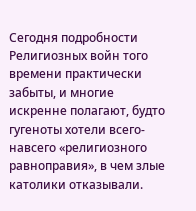Сегодня подробности Религиозных войн того времени практически забыты, и многие искренне полагают, будто гугеноты хотели всего-навсего «религиозного равноправия», в чем злые католики отказывали.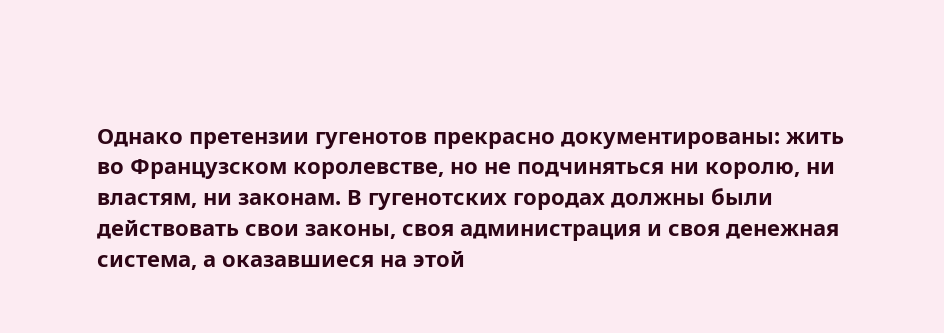Однако претензии гугенотов прекрасно документированы: жить во Французском королевстве, но не подчиняться ни королю, ни властям, ни законам. В гугенотских городах должны были действовать свои законы, своя администрация и своя денежная система, а оказавшиеся на этой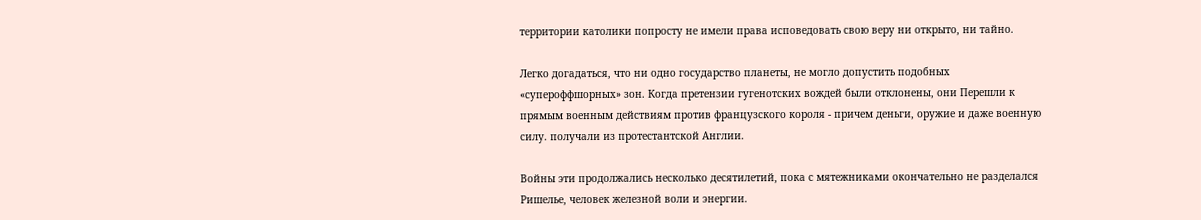территории католики попросту не имели права исповедовать свою веру ни открыто, ни тайно.

Легко догадаться, что ни одно государство планеты, не могло допустить подобных «супероффшорных» зон. Когда претензии гугенотских вождей были отклонены, они Перешли к прямым военным действиям против французского короля - причем деньги, оружие и даже военную силу. получали из протестантской Англии.

Войны эти продолжались несколько десятилетий, пока с мятежниками окончательно не разделался Ришелье, человек железной воли и энергии.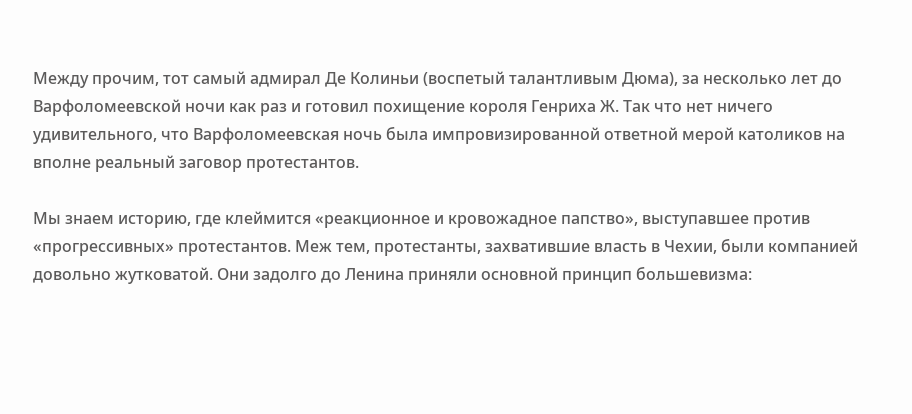Между прочим, тот самый адмирал Де Колиньи (воспетый талантливым Дюма), за несколько лет до Варфоломеевской ночи как раз и готовил похищение короля Генриха Ж. Так что нет ничего удивительного, что Варфоломеевская ночь была импровизированной ответной мерой католиков на вполне реальный заговор протестантов.

Мы знаем историю, где клеймится «реакционное и кровожадное папство», выступавшее против «прогрессивных» протестантов. Меж тем, протестанты, захватившие власть в Чехии, были компанией довольно жутковатой. Они задолго до Ленина приняли основной принцип большевизма: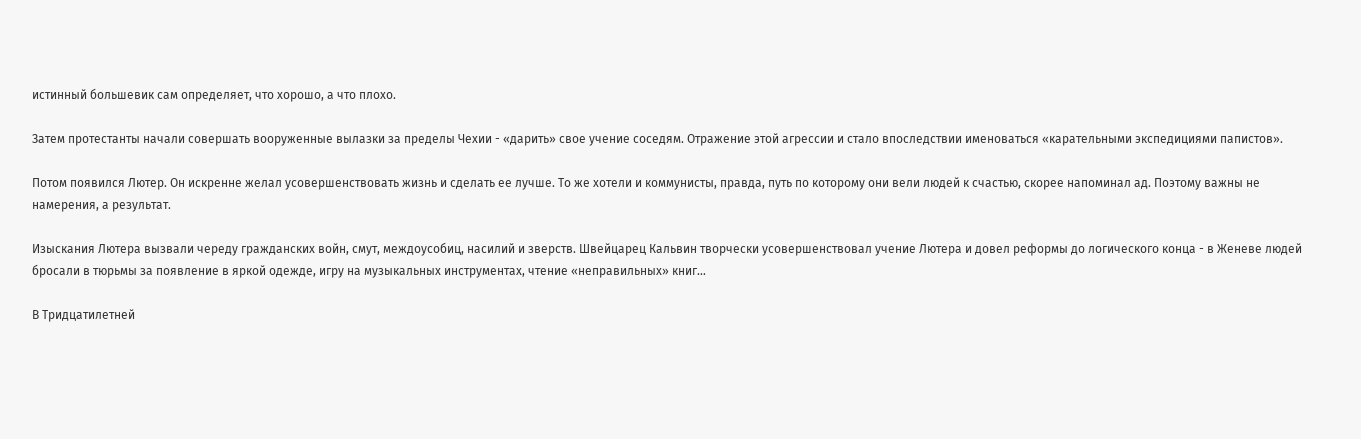истинный большевик сам определяет, что хорошо, а что плохо.

Затем протестанты начали совершать вооруженные вылазки за пределы Чехии - «дарить» свое учение соседям. Отражение этой агрессии и стало впоследствии именоваться «карательными экспедициями папистов».

Потом появился Лютер. Он искренне желал усовершенствовать жизнь и сделать ее лучше. То же хотели и коммунисты, правда, путь по которому они вели людей к счастью, скорее напоминал ад. Поэтому важны не намерения, а результат.

Изыскания Лютера вызвали череду гражданских войн, смут, междоусобиц, насилий и зверств. Швейцарец Кальвин творчески усовершенствовал учение Лютера и довел реформы до логического конца - в Женеве людей бросали в тюрьмы за появление в яркой одежде, игру на музыкальных инструментах, чтение «неправильных» книг…

В Тридцатилетней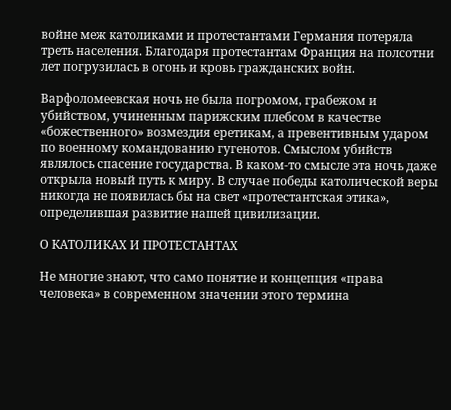войне меж католиками и протестантами Германия потеряла треть населения. Благодаря протестантам Франция на полсотни лет погрузилась в огонь и кровь гражданских войн.

Варфоломеевская ночь не была погромом, грабежом и убийством, учиненным парижским плебсом в качестве «божественного» возмездия еретикам, а превентивным ударом по военному командованию гугенотов. Смыслом убийств являлось спасение государства. В каком-то смысле эта ночь даже открыла новый путь к миру. В случае победы католической веры никогда не появилась бы на свет «протестантская этика», определившая развитие нашей цивилизации.

О КАТОЛИКАХ И ПРОТЕСТАНТАХ

Не многие знают, что само понятие и концепция «права человека» в современном значении этого термина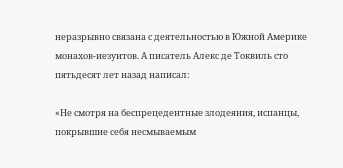неразрывно связана с деятельностью в Южной Америке монахов-иезуитов. А писатель Алекс де Токвиль сто пятьдесят лет назад написал:

«Не смотря на беспрецедентные злодеяния, испанцы, покрывшие себя несмываемым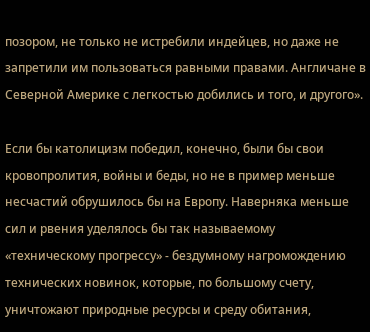позором, не только не истребили индейцев, но даже не запретили им пользоваться равными правами. Англичане в Северной Америке с легкостью добились и того, и другого».

Если бы католицизм победил, конечно, были бы свои кровопролития, войны и беды, но не в пример меньше несчастий обрушилось бы на Европу. Наверняка меньше сил и рвения уделялось бы так называемому «техническому прогрессу» - бездумному нагромождению технических новинок, которые, по большому счету, уничтожают природные ресурсы и среду обитания,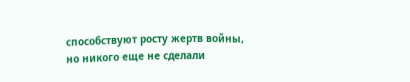способствуют росту жертв войны, но никого еще не сделали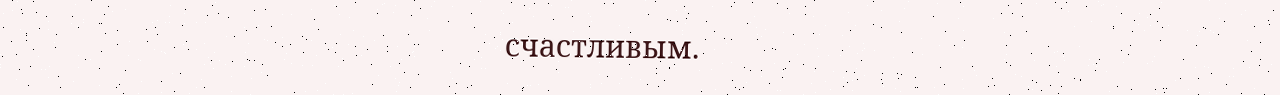счастливым.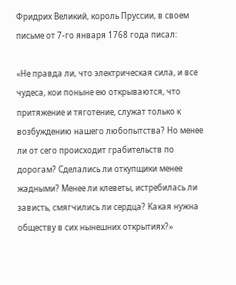Фридрих Великий, король Пруссии, в своем письме от 7-го января 1768 года писал:

«Не правда ли, что электрическая сила, и все чудеса, кои поныне ею открываются, что притяжение и тяготение, служат только к возбуждению нашего любопытства? Но менее ли от сего происходит грабительств по дорогам? Сделались ли откупщики менее жадными? Менее ли клеветы, истребилась ли зависть, смягчились ли сердца? Какая нужна обществу в сих нынешних открытиях?»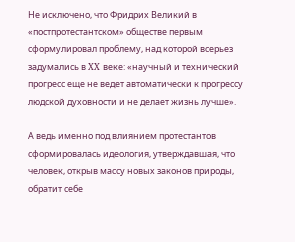Не исключено, что Фридрих Великий в «постпротестантском» обществе первым сформулировал проблему, над которой всерьез задумались в XX веке: «научный и технический прогресс еще не ведет автоматически к прогрессу людской духовности и не делает жизнь лучше».

А ведь именно под влиянием протестантов сформировалась идеология, утверждавшая, что человек, открыв массу новых законов природы, обратит себе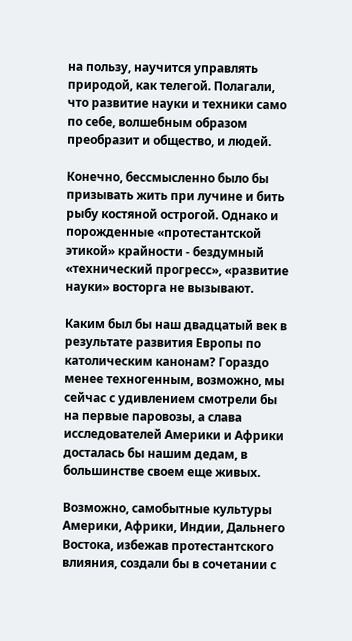на пользу, научится управлять природой, как телегой. Полагали, что развитие науки и техники само по себе, волшебным образом преобразит и общество, и людей.

Конечно, бессмысленно было бы призывать жить при лучине и бить рыбу костяной острогой. Однако и порожденные «протестантской этикой» крайности - бездумный «технический прогресс», «развитие науки» восторга не вызывают.

Каким был бы наш двадцатый век в результате развития Европы по католическим канонам? Гораздо менее техногенным, возможно, мы сейчас с удивлением смотрели бы на первые паровозы, а слава исследователей Америки и Африки досталась бы нашим дедам, в большинстве своем еще живых.

Возможно, самобытные культуры Америки, Африки, Индии, Дальнего Востока, избежав протестантского влияния, создали бы в сочетании с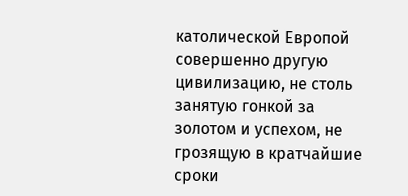католической Европой совершенно другую цивилизацию, не столь занятую гонкой за золотом и успехом, не грозящую в кратчайшие сроки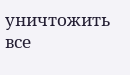уничтожить все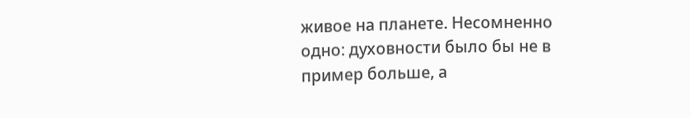живое на планете. Несомненно одно: духовности было бы не в пример больше, а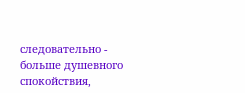следовательно - больше душевного спокойствия,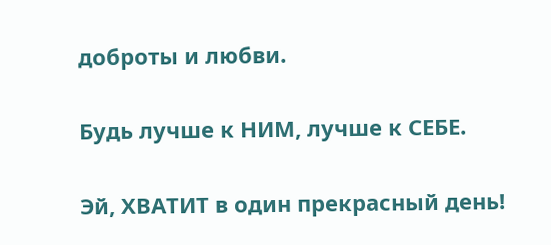доброты и любви.

Будь лучше к НИМ, лучше к СЕБЕ.

Эй, ХВАТИТ в один прекрасный день!